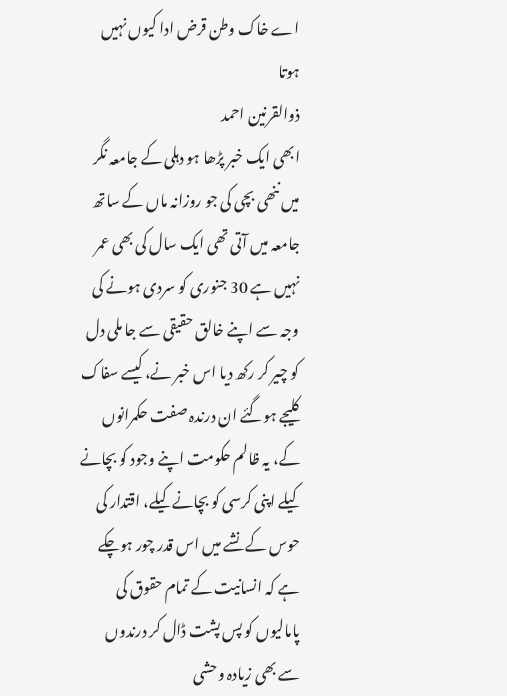اے خاک وطن قرض ادا کیوں نہیں ہوتا
ذوالقرنین احمد
ابھی ایک خبر پڑھا ہو دہلی کے جامعہ نگر میں ننھی بچی کی جو روزانہ ماں کے ساتھ جامعہ میں آتی تھی ایک سال کی بھی عمر نہیں ہے 30 جنوری کو سردی ہونے کی وجہ سے اپنے خالق حقیقی سے جا ملی دل کو چیر کر رکھ دیا اس خبر نے، کیسے سفاک کلیجے ہوگئے ان درندہ صفت حکمرانوں کے، یہ ظالم حکومت اپنے وجود کو بچانے کیلے اپنی کرسی کو بچانے کیلے، اقتدار کی حوس کے نشے میں اس قدر چور ہوچکے ہے کہ انسانیت کے تمام حقوق کی پامالیوں کو پس پشت ڈال کر درندوں سے بھی زیادہ وحشی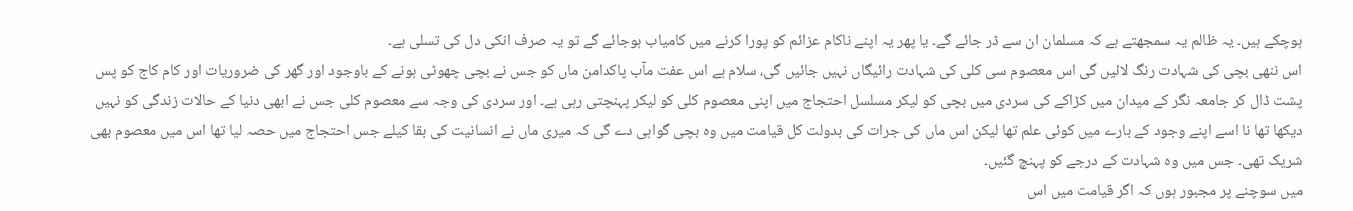ہوچکے ہیں۔ یہ ظالم یہ سمجھتے ہے کہ مسلمان ان سے ڈر جائے گے۔ یا پھر یہ اپنے ناکام عزائم کو پورا کرنے میں کامیاب ہوجائے گے تو یہ صرف انکی دل کی تسلی ہے۔
اس ننھی بچی کی شہادت رنگ لائیں گی اس معصوم سی کلی کی شہادت رائیگاں نہیں جائیں گی، سلام ہے اس عفت مآب پاکدامن ماں کو جس نے بچی چھوٹی ہونے کے باوجود اور گھر کی ضروریات اور کام کاج کو پس پشت ڈال کر جامعہ نگر کے میدان میں کڑاکے کی سردی میں بچی کو لیکر مسلسل احتجاج میں اپنی معصوم کلی کو لیکر پہنچتی رہی ہے۔ اور سردی کی وجہ سے معصوم کلی جس نے ابھی دنیا کے حالات زندگی کو نہیں دیکھا تھا نا اسے اپنے وجود کے بارے میں کوئی علم تھا لیکن اس ماں کی جرات کی بدولت کل قیامت میں وہ بچی گواہی دے گی کہ میری ماں نے انسانیت کی بقا کیلے جس احتجاج میں حصہ لیا تھا اس میں معصوم بھی شریک تھی۔ جس میں وہ شہادت کے درجے کو پہنچ گئیں۔
میں سوچنے پر مجبور ہوں کہ اگر قیامت میں اس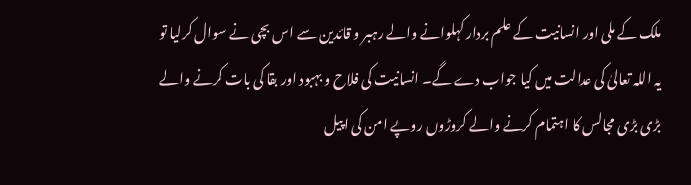ملک کے ملی اور انسانیت کے علم بردار کہلوانے والے رہبر و قائدین سے اس بچی نے سوال کرلیا تو یہ اللہ تعالیٰ کی عدالت میں کیا جواب دے گے۔ انسانیت کی فلاح و بہبود اور بقا کی بات کرنے والے بڑی بڑی مجالس کا اہتمام کرنے والے کروڑوں روپے امن کی اپیل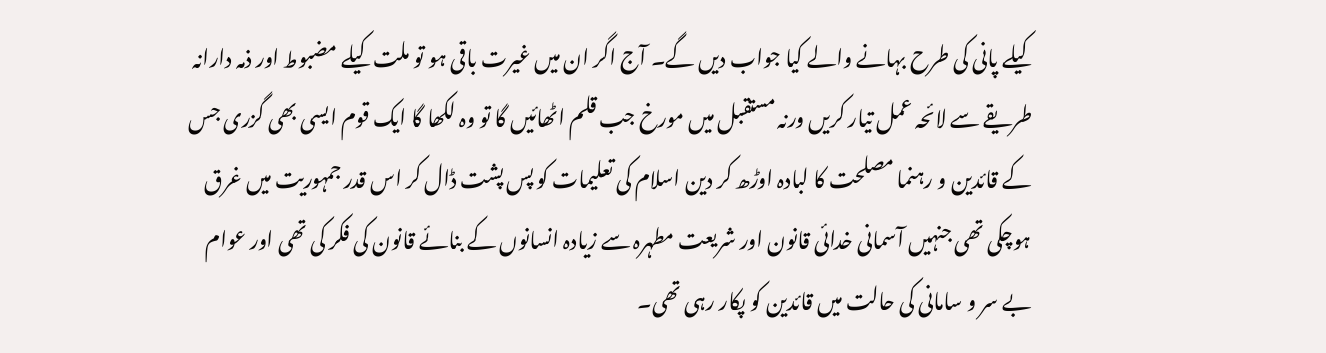کیلے پانی کی طرح بہانے والے کیا جواب دیں گے۔ آج اگر ان میں غیرت باقی ہو تو ملت کیلے مضبوط اور ذمہ دارانہ طریقے سے لائحہ عمل تیار کریں ورنہ مستقبل میں مورخ جب قلم اٹھائیں گا تو وہ لکھا گا ایک قوم ایسی بھی گزری جس کے قائدین و رہنما مصلحت کا لبادہ اوڑھ کر دین اسلام کی تعلیمات کو پس پشت ڈال کر اس قدر جمہوریت میں غرق ہوچکی تھی جنہیں آسمانی خدائی قانون اور شریعت مطہرہ سے زیادہ انسانوں کے بنائے قانون کی فکر کی تھی اور عوام بے سر و سامانی کی حالت میں قائدین کو پکار رہی تھی۔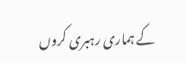کے ہماری رہبری کروں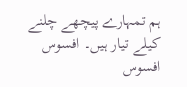ہم تمہارے پیچھے چلنے کیلے تیار ہیں۔ افسوس افسوس